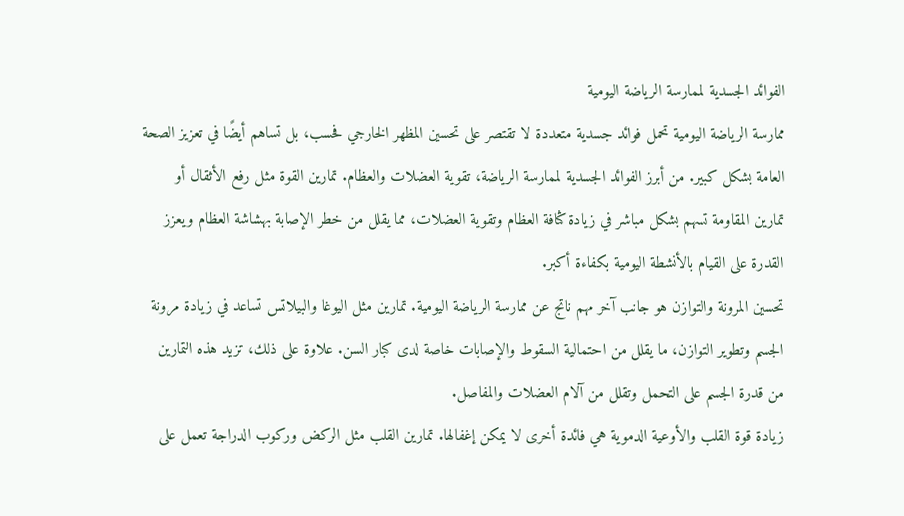الفوائد الجسدية لممارسة الرياضة اليومية
ممارسة الرياضة اليومية تحمل فوائد جسدية متعددة لا تقتصر على تحسين المظهر الخارجي فحسب، بل تساهم أيضًا في تعزيز الصحة العامة بشكل كبير. من أبرز الفوائد الجسدية لممارسة الرياضة، تقوية العضلات والعظام. تمارين القوة مثل رفع الأثقال أو تمارين المقاومة تسهم بشكل مباشر في زيادة كثافة العظام وتقوية العضلات، مما يقلل من خطر الإصابة بهشاشة العظام ويعزز القدرة على القيام بالأنشطة اليومية بكفاءة أكبر.
تحسين المرونة والتوازن هو جانب آخر مهم ناتج عن ممارسة الرياضة اليومية. تمارين مثل اليوغا والبيلاتس تساعد في زيادة مرونة الجسم وتطوير التوازن، ما يقلل من احتمالية السقوط والإصابات خاصة لدى كبار السن. علاوة على ذلك، تزيد هذه التمارين من قدرة الجسم على التحمل وتقلل من آلام العضلات والمفاصل.
زيادة قوة القلب والأوعية الدموية هي فائدة أخرى لا يمكن إغفالها. تمارين القلب مثل الركض وركوب الدراجة تعمل على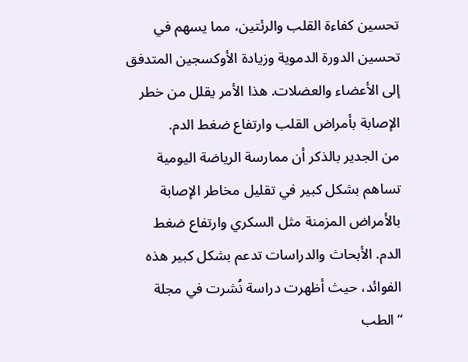تحسين كفاءة القلب والرئتين، مما يسهم في تحسين الدورة الدموية وزيادة الأوكسجين المتدفق إلى الأعضاء والعضلات. هذا الأمر يقلل من خطر الإصابة بأمراض القلب وارتفاع ضغط الدم.
من الجدير بالذكر أن ممارسة الرياضة اليومية تساهم بشكل كبير في تقليل مخاطر الإصابة بالأمراض المزمنة مثل السكري وارتفاع ضغط الدم. الأبحاث والدراسات تدعم بشكل كبير هذه الفوائد، حيث أظهرت دراسة نُشرت في مجلة “الطب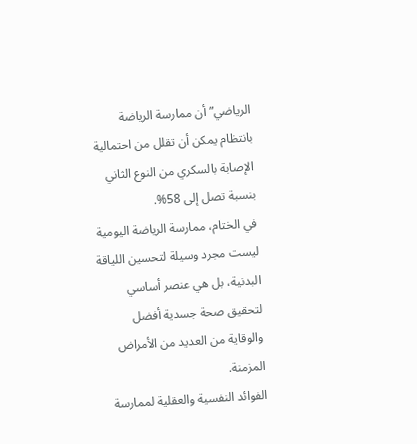الرياضي” أن ممارسة الرياضة بانتظام يمكن أن تقلل من احتمالية الإصابة بالسكري من النوع الثاني بنسبة تصل إلى 58%.
في الختام، ممارسة الرياضة اليومية ليست مجرد وسيلة لتحسين اللياقة البدنية، بل هي عنصر أساسي لتحقيق صحة جسدية أفضل والوقاية من العديد من الأمراض المزمنة.
الفوائد النفسية والعقلية لممارسة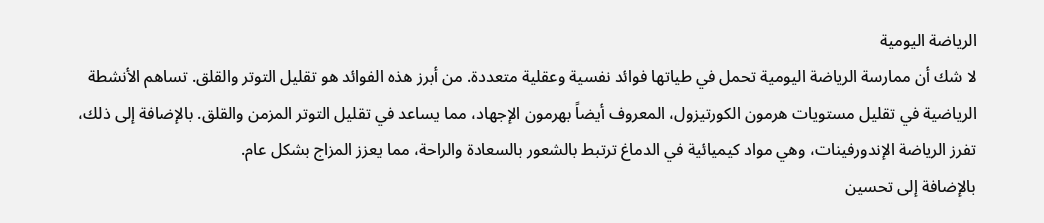الرياضة اليومية
لا شك أن ممارسة الرياضة اليومية تحمل في طياتها فوائد نفسية وعقلية متعددة. من أبرز هذه الفوائد هو تقليل التوتر والقلق. تساهم الأنشطة الرياضية في تقليل مستويات هرمون الكورتيزول، المعروف أيضاً بهرمون الإجهاد، مما يساعد في تقليل التوتر المزمن والقلق. بالإضافة إلى ذلك، تفرز الرياضة الإندورفينات، وهي مواد كيميائية في الدماغ ترتبط بالشعور بالسعادة والراحة، مما يعزز المزاج بشكل عام.
بالإضافة إلى تحسين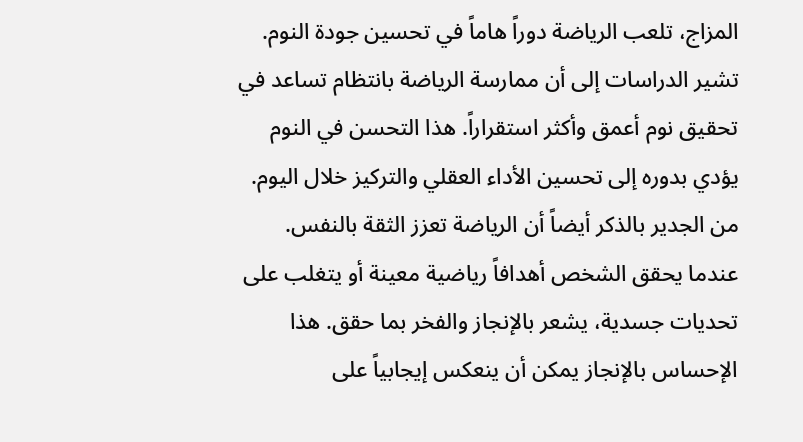المزاج، تلعب الرياضة دوراً هاماً في تحسين جودة النوم. تشير الدراسات إلى أن ممارسة الرياضة بانتظام تساعد في تحقيق نوم أعمق وأكثر استقراراً. هذا التحسن في النوم يؤدي بدوره إلى تحسين الأداء العقلي والتركيز خلال اليوم.
من الجدير بالذكر أيضاً أن الرياضة تعزز الثقة بالنفس. عندما يحقق الشخص أهدافاً رياضية معينة أو يتغلب على تحديات جسدية، يشعر بالإنجاز والفخر بما حقق. هذا الإحساس بالإنجاز يمكن أن ينعكس إيجابياً على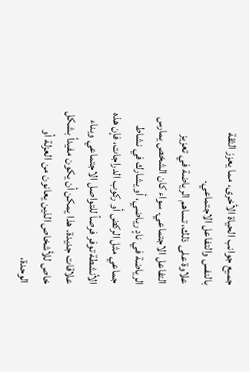جميع جوانب الحياة الأخرى، مما يعزز الثقة بالنفس والتفاعل الاجتماعي.
علاوة على ذلك، تساهم الرياضة في تعزيز التفاعل الاجتماعي. سواء كان الشخص يمارس الرياضة في نادٍ رياضي، أو يشارك في نشاط جماعي مثل الركض أو ركوب الدراجات، فإن هذه الأنشطة توفر فرصاً للتواصل الاجتماعي وبناء علاقات جديدة. هذا يمكن أن يكون مفيداً بشكل خاص للأشخاص الذين يعانون من العزلة أو الوحدة،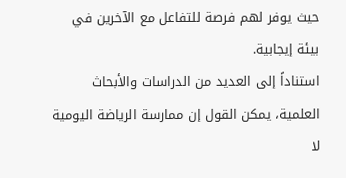حيث يوفر لهم فرصة للتفاعل مع الآخرين في بيئة إيجابية.
استناداً إلى العديد من الدراسات والأبحاث العلمية، يمكن القول إن ممارسة الرياضة اليومية لا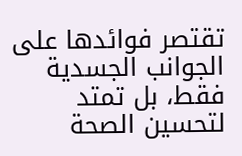تقتصر فوائدها على الجوانب الجسدية فقط، بل تمتد لتحسين الصحة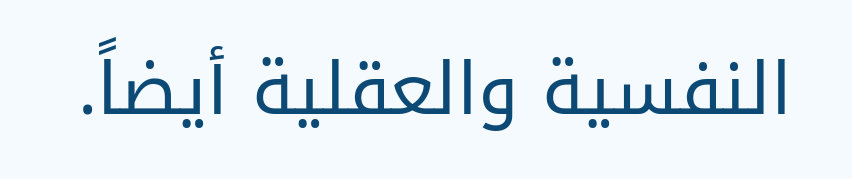النفسية والعقلية أيضاً.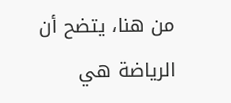من هنا، يتضح أن الرياضة هي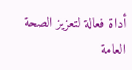أداة فعالة لتعزيز الصحة العامة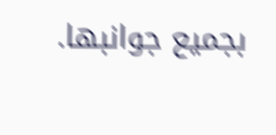بجميع جوانبها.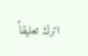اترك تعليقاً